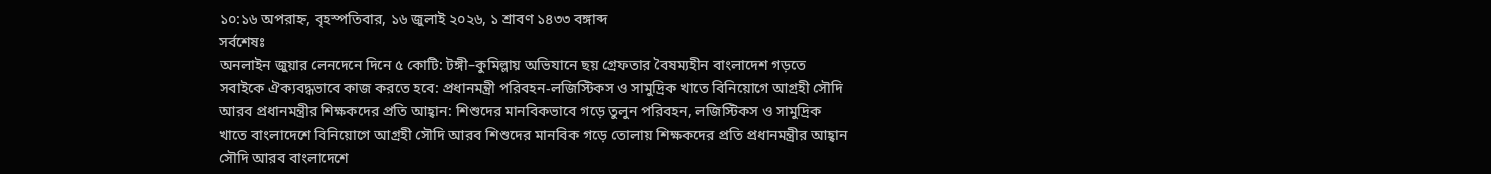১০:১৬ অপরাহ্ন, বৃহস্পতিবার, ১৬ জুলাই ২০২৬, ১ শ্রাবণ ১৪৩৩ বঙ্গাব্দ
সর্বশেষঃ
অনলাইন জুয়ার লেনদেনে দিনে ৫ কোটি: টঙ্গী–কুমিল্লায় অভিযানে ছয় গ্রেফতার বৈষম্যহীন বাংলাদেশ গড়তে সবাইকে ঐক্যবদ্ধভাবে কাজ করতে হবে: প্রধানমন্ত্রী পরিবহন-লজিস্টিকস ও সামুদ্রিক খাতে বিনিয়োগে আগ্রহী সৌদি আরব প্রধানমন্ত্রীর শিক্ষকদের প্রতি আহ্বান: শিশুদের মানবিকভাবে গড়ে তুলুন পরিবহন, লজিস্টিকস ও সামুদ্রিক খাতে বাংলাদেশে বিনিয়োগে আগ্রহী সৌদি আরব শিশুদের মানবিক গড়ে তোলায় শিক্ষকদের প্রতি প্রধানমন্ত্রীর আহ্বান সৌদি আরব বাংলাদেশে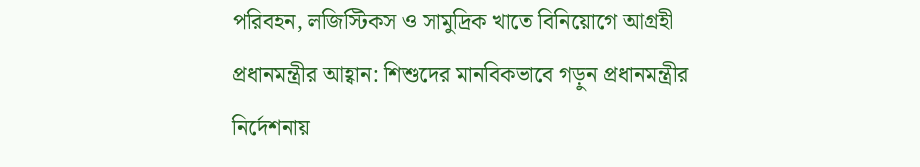পরিবহন, লজিস্টিকস ও সামুদ্রিক খাতে বিনিয়োগে আগ্রহী প্রধানমন্ত্রীর আহ্বান: শিশুদের মানবিকভাবে গড়ুন প্রধানমন্ত্রীর নির্দেশনায়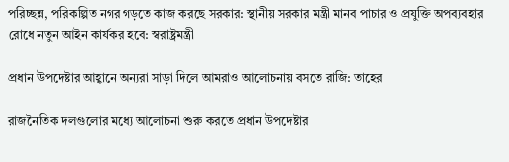পরিচ্ছন্ন, পরিকল্পিত নগর গড়তে কাজ করছে সরকার: স্থানীয় সরকার মন্ত্রী মানব পাচার ও প্রযুক্তি অপব্যবহার রোধে নতুন আইন কার্যকর হবে: স্বরাষ্ট্রমন্ত্রী

প্রধান উপদেষ্টার আহ্বানে অন্যরা সাড়া দিলে আমরাও আলোচনায় বসতে রাজি: তাহের

রাজনৈতিক দলগুলোর মধ্যে আলোচনা শুরু করতে প্রধান উপদেষ্টার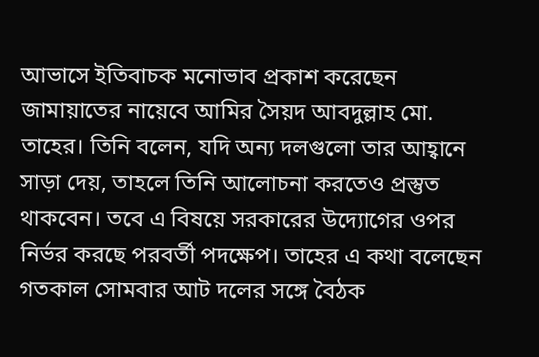আভাসে ইতিবাচক মনোভাব প্রকাশ করেছেন জামায়াতের নায়েবে আমির সৈয়দ আবদুল্লাহ মো. তাহের। তিনি বলেন, যদি অন্য দলগুলো তার আহ্বানে সাড়া দেয়, তাহলে তিনি আলোচনা করতেও প্রস্তুত থাকবেন। তবে এ বিষয়ে সরকারের উদ্যোগের ওপর নির্ভর করছে পরবর্তী পদক্ষেপ। তাহের এ কথা বলেছেন গতকাল সোমবার আট দলের সঙ্গে বৈঠক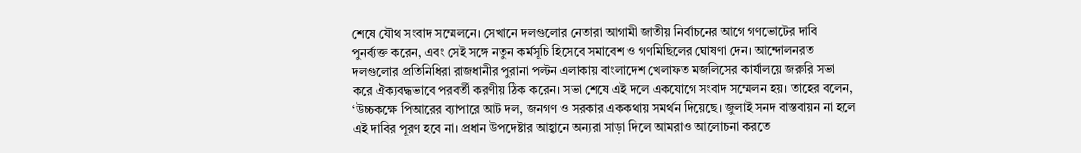শেষে যৌথ সংবাদ সম্মেলনে। সেখানে দলগুলোর নেতারা আগামী জাতীয় নির্বাচনের আগে গণভোটের দাবি পুনর্ব্যক্ত করেন, এবং সেই সঙ্গে নতুন কর্মসূচি হিসেবে সমাবেশ ও গণমিছিলের ঘোষণা দেন। আন্দোলনরত দলগুলোর প্রতিনিধিরা রাজধানীর পুরানা পল্টন এলাকায় বাংলাদেশ খেলাফত মজলিসের কার্যালয়ে জরুরি সভা করে ঐক্যবদ্ধভাবে পরবর্তী করণীয় ঠিক করেন। সভা শেষে এই দলে একযোগে সংবাদ সম্মেলন হয়। তাহের বলেন, ‘উচ্চকক্ষে পিআরের ব্যাপারে আট দল, জনগণ ও সরকার এককথায় সমর্থন দিয়েছে। জুলাই সনদ বাস্তবায়ন না হলে এই দাবির পূরণ হবে না। প্রধান উপদেষ্টার আহ্বানে অন্যরা সাড়া দিলে আমরাও আলোচনা করতে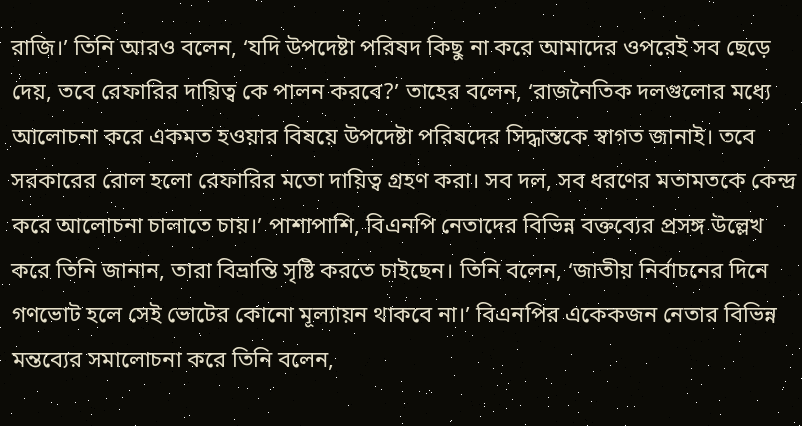রাজি।’ তিনি আরও বলেন, ‘যদি উপদেষ্টা পরিষদ কিছু না করে আমাদের ওপরেই সব ছেড়ে দেয়, তবে রেফারির দায়িত্ব কে পালন করবে?’ তাহের বলেন, ‘রাজনৈতিক দলগুলোর মধ্যে আলোচনা করে একমত হওয়ার বিষয়ে উপদেষ্টা পরিষদের সিদ্ধান্তকে স্বাগত জানাই। তবে সরকারের রোল হলো রেফারির মতো দায়িত্ব গ্রহণ করা। সব দল, সব ধরণের মতামতকে কেন্দ্র করে আলোচনা চালাতে চায়।’ পাশাপাশি, বিএনপি নেতাদের বিভিন্ন বক্তব্যের প্রসঙ্গ উল্লেখ করে তিনি জানান, তারা বিভ্রান্তি সৃষ্টি করতে চাইছেন। তিনি বলেন, ‘জাতীয় নির্বাচনের দিনে গণভোট হলে সেই ভোটের কোনো মূল্যায়ন থাকবে না।’ বিএনপির একেকজন নেতার বিভিন্ন মন্তব্যের সমালোচনা করে তিনি বলেন,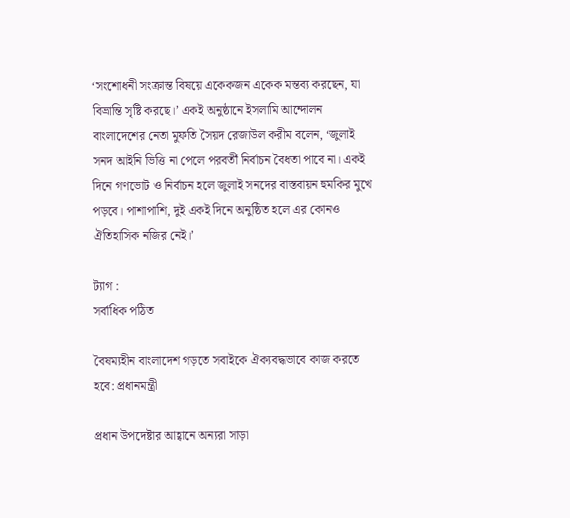‘সংশোধনী সংক্রান্ত বিষয়ে একেকজন একেক মন্তব্য করছেন, যা বিভ্রান্তি সৃষ্টি করছে।’ একই অনুষ্ঠানে ইসলামি আন্দোলন বাংলাদেশের নেতা মুফতি সৈয়দ রেজাউল করীম বলেন, ‘জুলাই সনদ আইনি ভিত্তি না পেলে পরবর্তী নির্বাচন বৈধতা পাবে না। একই দিনে গণভোট ও নির্বাচন হলে জুলাই সনদের বাস্তবায়ন হুমকির মুখে পড়বে। পাশাপাশি, দুই একই দিনে অনুষ্ঠিত হলে এর কোনও ঐতিহাসিক নজির নেই।’

ট্যাগ :
সর্বাধিক পঠিত

বৈষম্যহীন বাংলাদেশ গড়তে সবাইকে ঐক্যবদ্ধভাবে কাজ করতে হবে: প্রধানমন্ত্রী

প্রধান উপদেষ্টার আহ্বানে অন্যরা সাড়া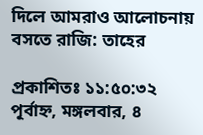দিলে আমরাও আলোচনায় বসতে রাজি: তাহের

প্রকাশিতঃ ১১:৫০:৩২ পূর্বাহ্ন, মঙ্গলবার, ৪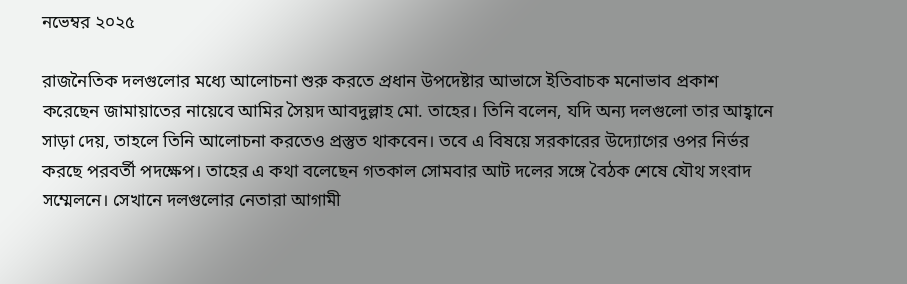নভেম্বর ২০২৫

রাজনৈতিক দলগুলোর মধ্যে আলোচনা শুরু করতে প্রধান উপদেষ্টার আভাসে ইতিবাচক মনোভাব প্রকাশ করেছেন জামায়াতের নায়েবে আমির সৈয়দ আবদুল্লাহ মো. তাহের। তিনি বলেন, যদি অন্য দলগুলো তার আহ্বানে সাড়া দেয়, তাহলে তিনি আলোচনা করতেও প্রস্তুত থাকবেন। তবে এ বিষয়ে সরকারের উদ্যোগের ওপর নির্ভর করছে পরবর্তী পদক্ষেপ। তাহের এ কথা বলেছেন গতকাল সোমবার আট দলের সঙ্গে বৈঠক শেষে যৌথ সংবাদ সম্মেলনে। সেখানে দলগুলোর নেতারা আগামী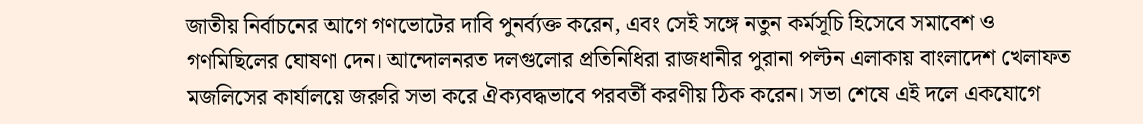জাতীয় নির্বাচনের আগে গণভোটের দাবি পুনর্ব্যক্ত করেন, এবং সেই সঙ্গে নতুন কর্মসূচি হিসেবে সমাবেশ ও গণমিছিলের ঘোষণা দেন। আন্দোলনরত দলগুলোর প্রতিনিধিরা রাজধানীর পুরানা পল্টন এলাকায় বাংলাদেশ খেলাফত মজলিসের কার্যালয়ে জরুরি সভা করে ঐক্যবদ্ধভাবে পরবর্তী করণীয় ঠিক করেন। সভা শেষে এই দলে একযোগে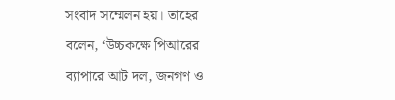সংবাদ সম্মেলন হয়। তাহের বলেন, ‘উচ্চকক্ষে পিআরের ব্যাপারে আট দল, জনগণ ও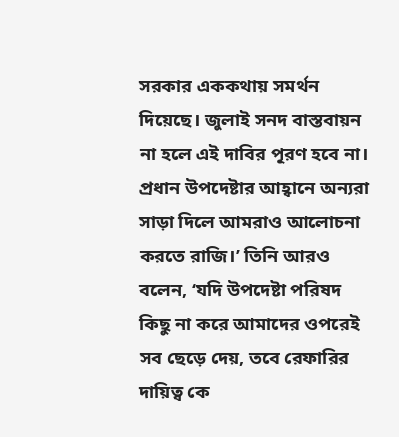সরকার এককথায় সমর্থন দিয়েছে। জুলাই সনদ বাস্তবায়ন না হলে এই দাবির পূরণ হবে না। প্রধান উপদেষ্টার আহ্বানে অন্যরা সাড়া দিলে আমরাও আলোচনা করতে রাজি।’ তিনি আরও বলেন, ‘যদি উপদেষ্টা পরিষদ কিছু না করে আমাদের ওপরেই সব ছেড়ে দেয়, তবে রেফারির দায়িত্ব কে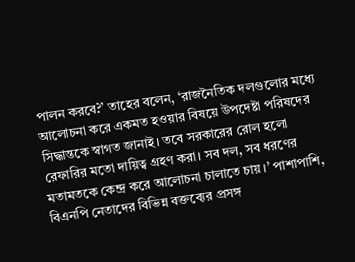পালন করবে?’ তাহের বলেন, ‘রাজনৈতিক দলগুলোর মধ্যে আলোচনা করে একমত হওয়ার বিষয়ে উপদেষ্টা পরিষদের সিদ্ধান্তকে স্বাগত জানাই। তবে সরকারের রোল হলো রেফারির মতো দায়িত্ব গ্রহণ করা। সব দল, সব ধরণের মতামতকে কেন্দ্র করে আলোচনা চালাতে চায়।’ পাশাপাশি, বিএনপি নেতাদের বিভিন্ন বক্তব্যের প্রসঙ্গ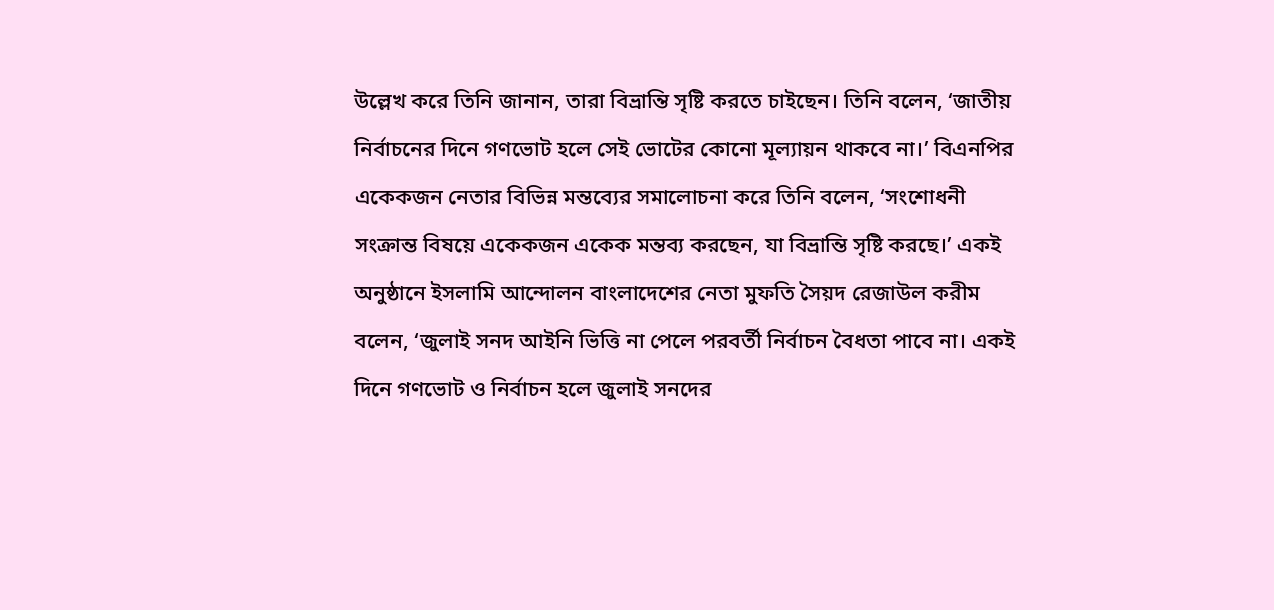উল্লেখ করে তিনি জানান, তারা বিভ্রান্তি সৃষ্টি করতে চাইছেন। তিনি বলেন, ‘জাতীয় নির্বাচনের দিনে গণভোট হলে সেই ভোটের কোনো মূল্যায়ন থাকবে না।’ বিএনপির একেকজন নেতার বিভিন্ন মন্তব্যের সমালোচনা করে তিনি বলেন, ‘সংশোধনী সংক্রান্ত বিষয়ে একেকজন একেক মন্তব্য করছেন, যা বিভ্রান্তি সৃষ্টি করছে।’ একই অনুষ্ঠানে ইসলামি আন্দোলন বাংলাদেশের নেতা মুফতি সৈয়দ রেজাউল করীম বলেন, ‘জুলাই সনদ আইনি ভিত্তি না পেলে পরবর্তী নির্বাচন বৈধতা পাবে না। একই দিনে গণভোট ও নির্বাচন হলে জুলাই সনদের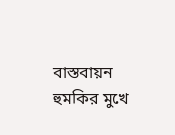বাস্তবায়ন হুমকির মুখে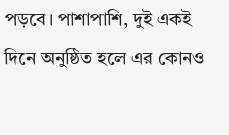পড়বে। পাশাপাশি, দুই একই দিনে অনুষ্ঠিত হলে এর কোনও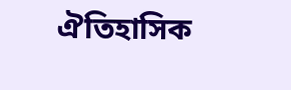ঐতিহাসিক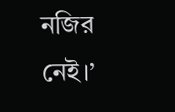নজির নেই।’